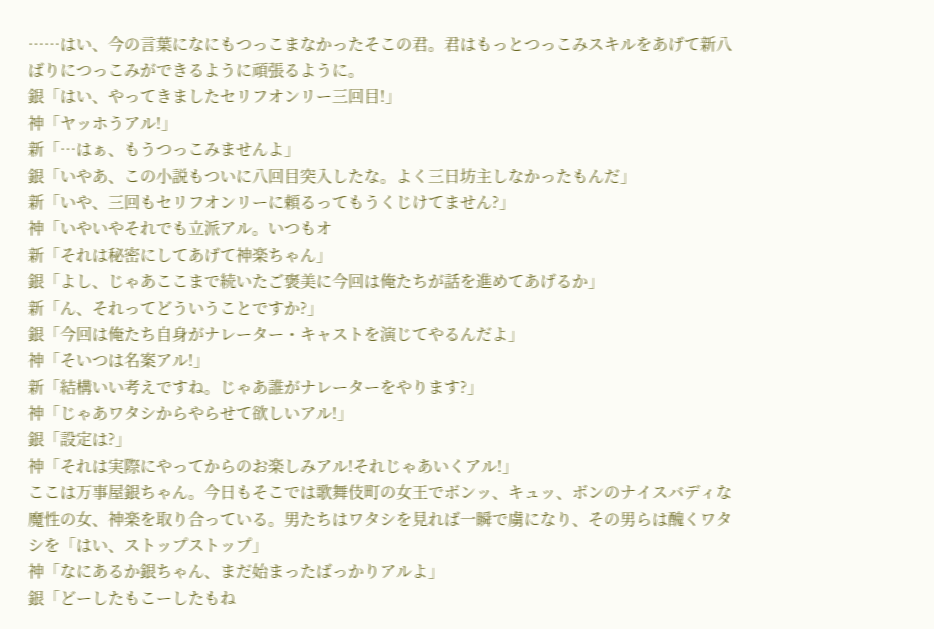……はい、今の言葉になにもつっこまなかったそこの君。君はもっとつっこみスキルをあげて新八ばりにつっこみができるように頑張るように。
銀「はい、やってきましたセリフオンリー三回目!」
神「ヤッホうアル!」
新「…はぁ、もうつっこみませんよ」
銀「いやあ、この小説もついに八回目突入したな。よく三日坊主しなかったもんだ」
新「いや、三回もセリフオンリーに頼るってもうくじけてません?」
神「いやいやそれでも立派アル。いつもオ
新「それは秘密にしてあげて神楽ちゃん」
銀「よし、じゃあここまで続いたご褒美に今回は俺たちが話を進めてあげるか」
新「ん、それってどういうことですか?」
銀「今回は俺たち自身がナレーター・キャストを演じてやるんだよ」
神「そいつは名案アル!」
新「結構いい考えですね。じゃあ誰がナレーターをやります?」
神「じゃあワタシからやらせて欲しいアル!」
銀「設定は?」
神「それは実際にやってからのお楽しみアル!それじゃあいくアル!」
ここは万事屋銀ちゃん。今日もそこでは歌舞伎町の女王でボンッ、キュッ、ボンのナイスバディな魔性の女、神楽を取り合っている。男たちはワタシを見れば一瞬で虜になり、その男らは醜くワタシを「はい、ストップストップ」
神「なにあるか銀ちゃん、まだ始まったばっかりアルよ」
銀「どーしたもこーしたもね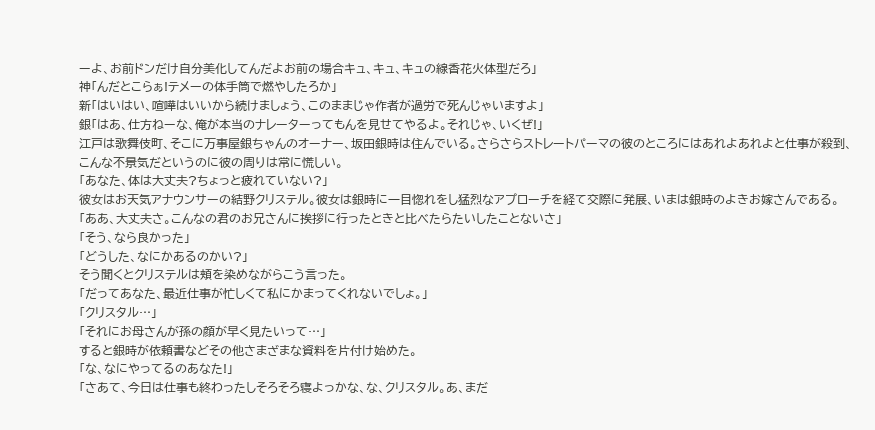ーよ、お前ドンだけ自分美化してんだよお前の場合キュ、キュ、キュの線香花火体型だろ」
神「んだとこらぁ!テメーの体手筒で燃やしたろか」
新「はいはい、喧嘩はいいから続けましょう、このままじゃ作者が過労で死んじゃいますよ」
銀「はあ、仕方ねーな、俺が本当のナレーターってもんを見せてやるよ。それじゃ、いくぜ!」
江戸は歌舞伎町、そこに万事屋銀ちゃんのオーナー、坂田銀時は住んでいる。さらさらストレートパーマの彼のところにはあれよあれよと仕事が殺到、こんな不景気だというのに彼の周りは常に慌しい。
「あなた、体は大丈夫?ちょっと疲れていない?」
彼女はお天気アナウンサーの結野クリステル。彼女は銀時に一目惚れをし猛烈なアプローチを経て交際に発展、いまは銀時のよきお嫁さんである。
「ああ、大丈夫さ。こんなの君のお兄さんに挨拶に行ったときと比べたらたいしたことないさ」
「そう、なら良かった」
「どうした、なにかあるのかい?」
そう聞くとクリステルは頬を染めながらこう言った。
「だってあなた、最近仕事が忙しくて私にかまってくれないでしょ。」
「クリスタル…」
「それにお母さんが孫の顔が早く見たいって…」
すると銀時が依頼書などその他さまざまな資料を片付け始めた。
「な、なにやってるのあなた!」
「さあて、今日は仕事も終わったしそろそろ寝よっかな、な、クリスタル。あ、まだ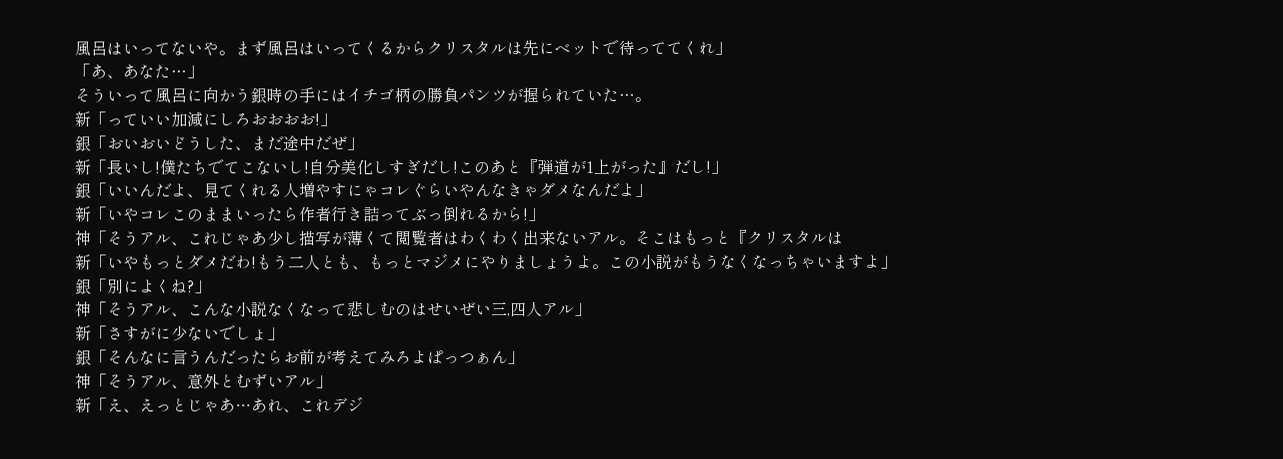風呂はいってないや。まず風呂はいってくるからクリスタルは先にベットで待っててくれ」
「あ、あなた…」
そういって風呂に向かう銀時の手にはイチゴ柄の勝負パンツが握られていた…。
新「っていい加減にしろおおおお!」
銀「おいおいどうした、まだ途中だぜ」
新「長いし!僕たちでてこないし!自分美化しすぎだし!このあと『弾道が1上がった』だし!」
銀「いいんだよ、見てくれる人増やすにゃコレぐらいやんなきゃダメなんだよ」
新「いやコレこのままいったら作者行き詰ってぶっ倒れるから!」
神「そうアル、これじゃあ少し描写が薄くて閲覧者はわくわく出来ないアル。そこはもっと『クリスタルは
新「いやもっとダメだわ!もう二人とも、もっとマジメにやりましょうよ。この小説がもうなくなっちゃいますよ」
銀「別によくね?」
神「そうアル、こんな小説なくなって悲しむのはせいぜい三,四人アル」
新「さすがに少ないでしょ」
銀「そんなに言うんだったらお前が考えてみろよぱっつぁん」
神「そうアル、意外とむずいアル」
新「え、えっとじゃあ…あれ、これデジ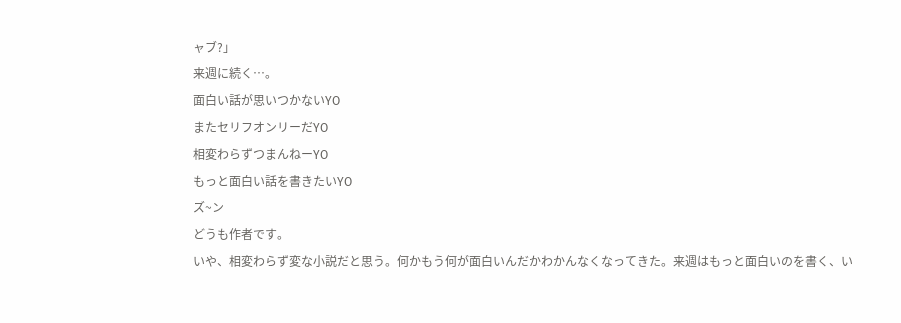ャブ?」
来週に続く…。
面白い話が思いつかないYO
またセリフオンリーだYO
相変わらずつまんねーYO
もっと面白い話を書きたいYO
ズ~ン
どうも作者です。
いや、相変わらず変な小説だと思う。何かもう何が面白いんだかわかんなくなってきた。来週はもっと面白いのを書く、い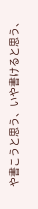や書こうと思う、いや書けると思う、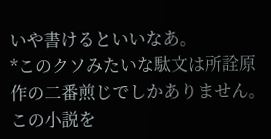いや書けるといいなあ。
*このクソみたいな駄文は所詮原作の二番煎じでしかありません。この小説を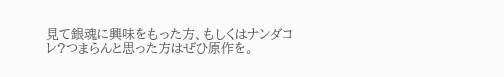見て銀魂に興味をもった方、もしくはナンダコレ?つまらんと思った方はぜひ原作を。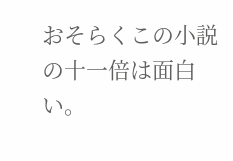おそらくこの小説の十一倍は面白い。